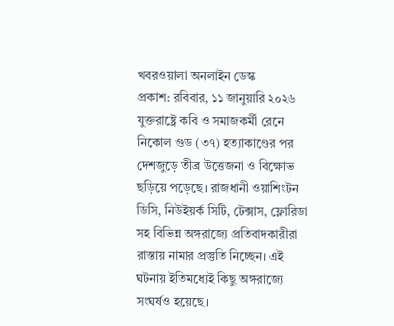খবরওয়ালা অনলাইন ডেস্ক
প্রকাশ: রবিবার, ১১ জানুয়ারি ২০২৬
যুক্তরাষ্ট্রে কবি ও সমাজকর্মী রেনে নিকোল গুড (৩৭) হত্যাকাণ্ডের পর দেশজুড়ে তীব্র উত্তেজনা ও বিক্ষোভ ছড়িয়ে পড়েছে। রাজধানী ওয়াশিংটন ডিসি, নিউইয়র্ক সিটি, টেক্সাস, ফ্লোরিডা সহ বিভিন্ন অঙ্গরাজ্যে প্রতিবাদকারীরা রাস্তায় নামার প্রস্তুতি নিচ্ছেন। এই ঘটনায় ইতিমধ্যেই কিছু অঙ্গরাজ্যে সংঘর্ষও হয়েছে।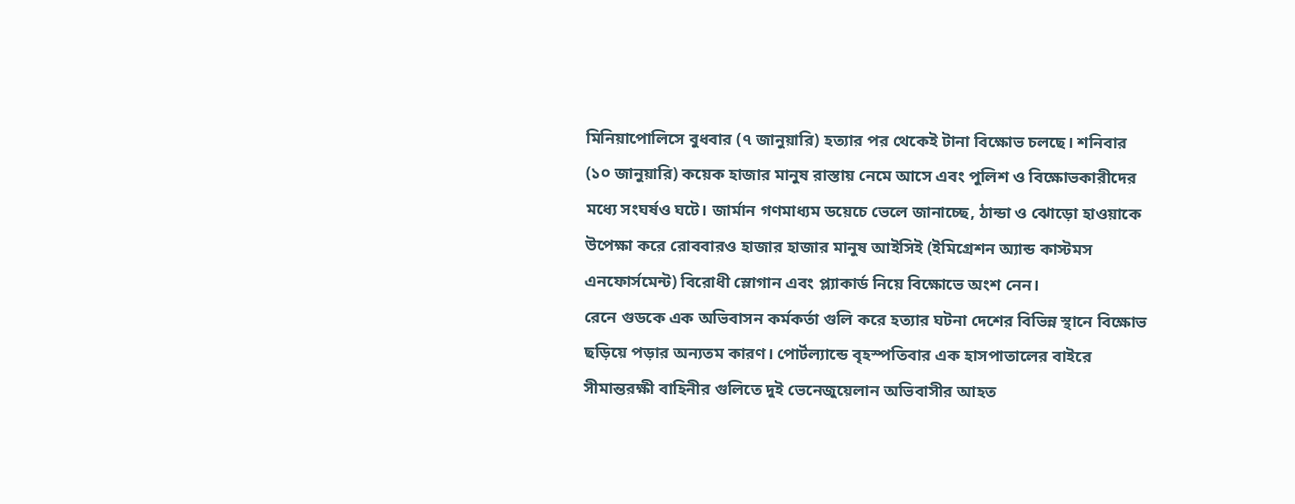মিনিয়াপোলিসে বুধবার (৭ জানুয়ারি) হত্যার পর থেকেই টানা বিক্ষোভ চলছে। শনিবার (১০ জানুয়ারি) কয়েক হাজার মানুষ রাস্তায় নেমে আসে এবং পুলিশ ও বিক্ষোভকারীদের মধ্যে সংঘর্ষও ঘটে। জার্মান গণমাধ্যম ডয়েচে ভেলে জানাচ্ছে, ঠান্ডা ও ঝোড়ো হাওয়াকে উপেক্ষা করে রোববারও হাজার হাজার মানুষ আইসিই (ইমিগ্রেশন অ্যান্ড কাস্টমস এনফোর্সমেন্ট) বিরোধী স্লোগান এবং প্ল্যাকার্ড নিয়ে বিক্ষোভে অংশ নেন।
রেনে গুডকে এক অভিবাসন কর্মকর্তা গুলি করে হত্যার ঘটনা দেশের বিভিন্ন স্থানে বিক্ষোভ ছড়িয়ে পড়ার অন্যতম কারণ। পোর্টল্যান্ডে বৃহস্পতিবার এক হাসপাতালের বাইরে সীমান্তরক্ষী বাহিনীর গুলিতে দুই ভেনেজুয়েলান অভিবাসীর আহত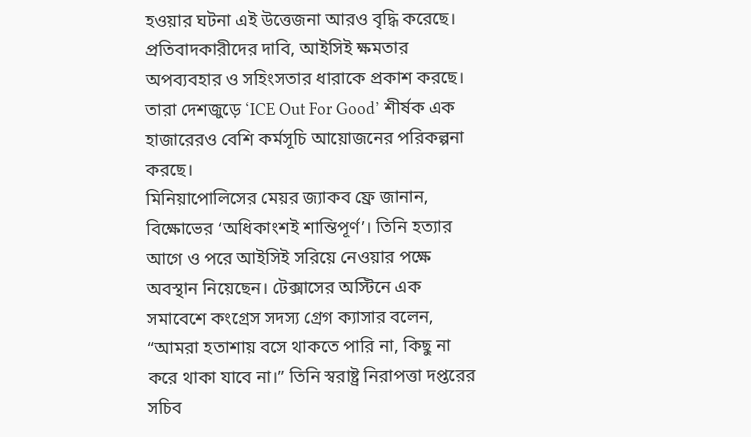হওয়ার ঘটনা এই উত্তেজনা আরও বৃদ্ধি করেছে।
প্রতিবাদকারীদের দাবি, আইসিই ক্ষমতার অপব্যবহার ও সহিংসতার ধারাকে প্রকাশ করছে। তারা দেশজুড়ে ‘ICE Out For Good’ শীর্ষক এক হাজারেরও বেশি কর্মসূচি আয়োজনের পরিকল্পনা করছে।
মিনিয়াপোলিসের মেয়র জ্যাকব ফ্রে জানান, বিক্ষোভের ‘অধিকাংশই শান্তিপূর্ণ’। তিনি হত্যার আগে ও পরে আইসিই সরিয়ে নেওয়ার পক্ষে অবস্থান নিয়েছেন। টেক্সাসের অস্টিনে এক সমাবেশে কংগ্রেস সদস্য গ্রেগ ক্যাসার বলেন, “আমরা হতাশায় বসে থাকতে পারি না, কিছু না করে থাকা যাবে না।” তিনি স্বরাষ্ট্র নিরাপত্তা দপ্তরের সচিব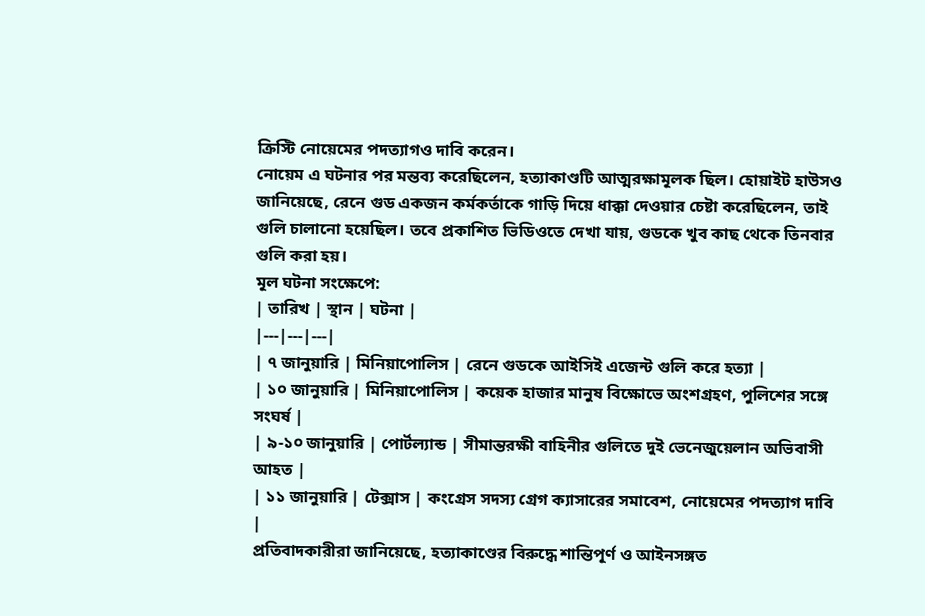ক্রিস্টি নোয়েমের পদত্যাগও দাবি করেন।
নোয়েম এ ঘটনার পর মন্তব্য করেছিলেন, হত্যাকাণ্ডটি আত্মরক্ষামূলক ছিল। হোয়াইট হাউসও জানিয়েছে, রেনে গুড একজন কর্মকর্তাকে গাড়ি দিয়ে ধাক্কা দেওয়ার চেষ্টা করেছিলেন, তাই গুলি চালানো হয়েছিল। তবে প্রকাশিত ভিডিওতে দেখা যায়, গুডকে খুব কাছ থেকে তিনবার গুলি করা হয়।
মূল ঘটনা সংক্ষেপে:
| তারিখ | স্থান | ঘটনা |
|---|---|---|
| ৭ জানুয়ারি | মিনিয়াপোলিস | রেনে গুডকে আইসিই এজেন্ট গুলি করে হত্যা |
| ১০ জানুয়ারি | মিনিয়াপোলিস | কয়েক হাজার মানুষ বিক্ষোভে অংশগ্রহণ, পুলিশের সঙ্গে সংঘর্ষ |
| ৯-১০ জানুয়ারি | পোর্টল্যান্ড | সীমান্তরক্ষী বাহিনীর গুলিতে দুই ভেনেজুয়েলান অভিবাসী আহত |
| ১১ জানুয়ারি | টেক্সাস | কংগ্রেস সদস্য গ্রেগ ক্যাসারের সমাবেশ, নোয়েমের পদত্যাগ দাবি |
প্রতিবাদকারীরা জানিয়েছে, হত্যাকাণ্ডের বিরুদ্ধে শান্তিপূর্ণ ও আইনসঙ্গত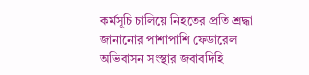কর্মসূচি চালিয়ে নিহতের প্রতি শ্রদ্ধা জানানোর পাশাপাশি ফেডারেল অভিবাসন সংস্থার জবাবদিহি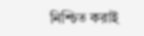নিশ্চিত করাই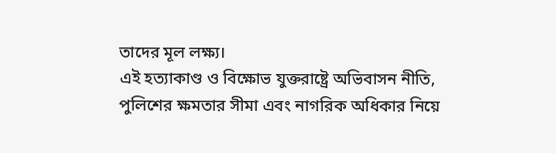তাদের মূল লক্ষ্য।
এই হত্যাকাণ্ড ও বিক্ষোভ যুক্তরাষ্ট্রে অভিবাসন নীতি, পুলিশের ক্ষমতার সীমা এবং নাগরিক অধিকার নিয়ে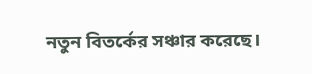নতুন বিতর্কের সঞ্চার করেছে।